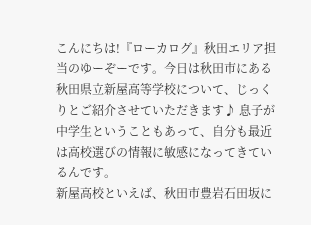こんにちは!『ローカログ』秋田エリア担当のゆーぞーです。今日は秋田市にある秋田県立新屋高等学校について、じっくりとご紹介させていただきます♪ 息子が中学生ということもあって、自分も最近は高校選びの情報に敏感になってきているんです。
新屋高校といえば、秋田市豊岩石田坂に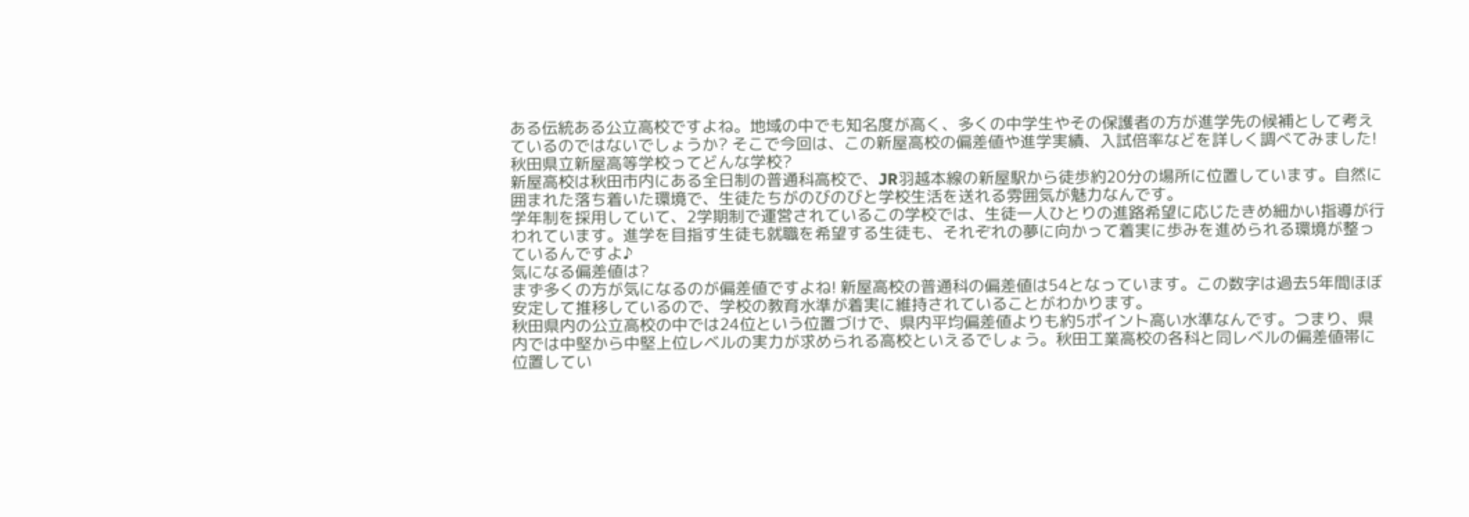ある伝統ある公立高校ですよね。地域の中でも知名度が高く、多くの中学生やその保護者の方が進学先の候補として考えているのではないでしょうか? そこで今回は、この新屋高校の偏差値や進学実績、入試倍率などを詳しく調べてみました!
秋田県立新屋高等学校ってどんな学校?
新屋高校は秋田市内にある全日制の普通科高校で、JR羽越本線の新屋駅から徒歩約20分の場所に位置しています。自然に囲まれた落ち着いた環境で、生徒たちがのびのびと学校生活を送れる雰囲気が魅力なんです。
学年制を採用していて、2学期制で運営されているこの学校では、生徒一人ひとりの進路希望に応じたきめ細かい指導が行われています。進学を目指す生徒も就職を希望する生徒も、それぞれの夢に向かって着実に歩みを進められる環境が整っているんですよ♪
気になる偏差値は?
まず多くの方が気になるのが偏差値ですよね! 新屋高校の普通科の偏差値は54となっています。この数字は過去5年間ほぼ安定して推移しているので、学校の教育水準が着実に維持されていることがわかります。
秋田県内の公立高校の中では24位という位置づけで、県内平均偏差値よりも約5ポイント高い水準なんです。つまり、県内では中堅から中堅上位レベルの実力が求められる高校といえるでしょう。秋田工業高校の各科と同レベルの偏差値帯に位置してい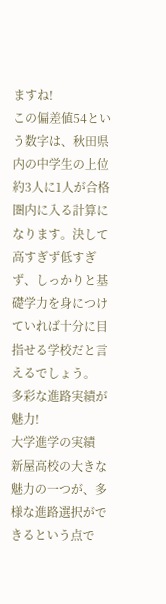ますね!
この偏差値54という数字は、秋田県内の中学生の上位約3人に1人が合格圏内に入る計算になります。決して高すぎず低すぎず、しっかりと基礎学力を身につけていれば十分に目指せる学校だと言えるでしょう。
多彩な進路実績が魅力!
大学進学の実績
新屋高校の大きな魅力の一つが、多様な進路選択ができるという点で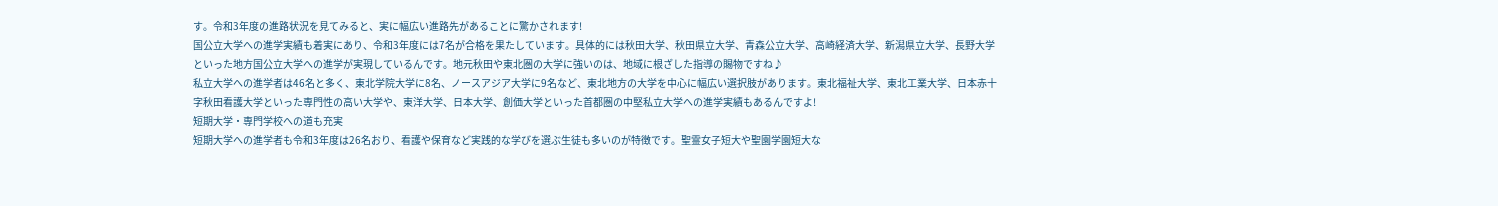す。令和3年度の進路状況を見てみると、実に幅広い進路先があることに驚かされます!
国公立大学への進学実績も着実にあり、令和3年度には7名が合格を果たしています。具体的には秋田大学、秋田県立大学、青森公立大学、高崎経済大学、新潟県立大学、長野大学といった地方国公立大学への進学が実現しているんです。地元秋田や東北圏の大学に強いのは、地域に根ざした指導の賜物ですね♪
私立大学への進学者は46名と多く、東北学院大学に8名、ノースアジア大学に9名など、東北地方の大学を中心に幅広い選択肢があります。東北福祉大学、東北工業大学、日本赤十字秋田看護大学といった専門性の高い大学や、東洋大学、日本大学、創価大学といった首都圏の中堅私立大学への進学実績もあるんですよ!
短期大学・専門学校への道も充実
短期大学への進学者も令和3年度は26名おり、看護や保育など実践的な学びを選ぶ生徒も多いのが特徴です。聖霊女子短大や聖園学園短大な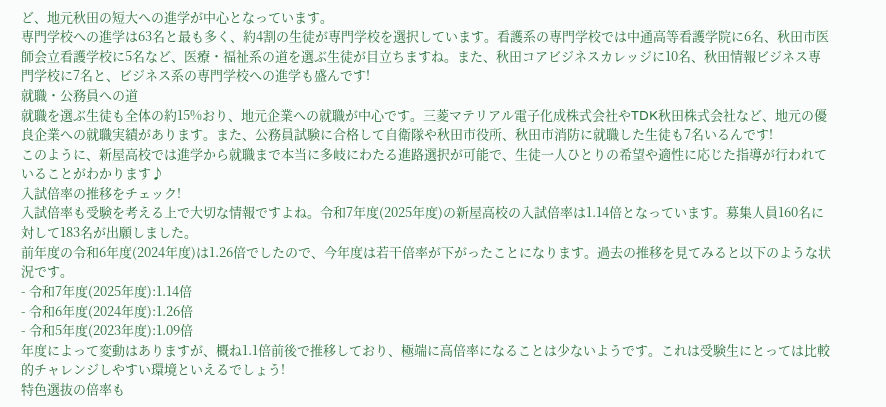ど、地元秋田の短大への進学が中心となっています。
専門学校への進学は63名と最も多く、約4割の生徒が専門学校を選択しています。看護系の専門学校では中通高等看護学院に6名、秋田市医師会立看護学校に5名など、医療・福祉系の道を選ぶ生徒が目立ちますね。また、秋田コアビジネスカレッジに10名、秋田情報ビジネス専門学校に7名と、ビジネス系の専門学校への進学も盛んです!
就職・公務員への道
就職を選ぶ生徒も全体の約15%おり、地元企業への就職が中心です。三菱マテリアル電子化成株式会社やTDK秋田株式会社など、地元の優良企業への就職実績があります。また、公務員試験に合格して自衛隊や秋田市役所、秋田市消防に就職した生徒も7名いるんです!
このように、新屋高校では進学から就職まで本当に多岐にわたる進路選択が可能で、生徒一人ひとりの希望や適性に応じた指導が行われていることがわかります♪
入試倍率の推移をチェック!
入試倍率も受験を考える上で大切な情報ですよね。令和7年度(2025年度)の新屋高校の入試倍率は1.14倍となっています。募集人員160名に対して183名が出願しました。
前年度の令和6年度(2024年度)は1.26倍でしたので、今年度は若干倍率が下がったことになります。過去の推移を見てみると以下のような状況です。
- 令和7年度(2025年度):1.14倍
- 令和6年度(2024年度):1.26倍
- 令和5年度(2023年度):1.09倍
年度によって変動はありますが、概ね1.1倍前後で推移しており、極端に高倍率になることは少ないようです。これは受験生にとっては比較的チャレンジしやすい環境といえるでしょう!
特色選抜の倍率も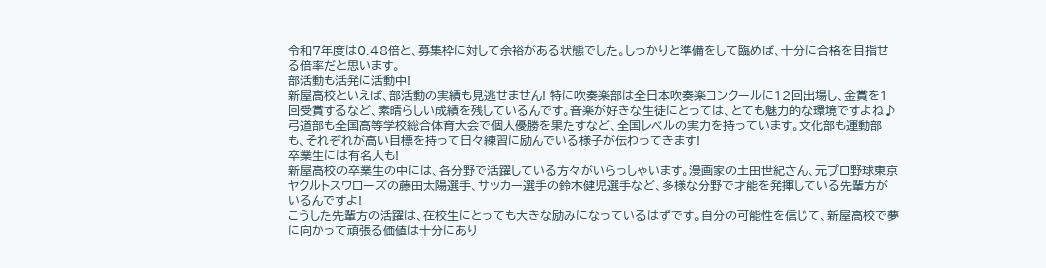令和7年度は0.48倍と、募集枠に対して余裕がある状態でした。しっかりと準備をして臨めば、十分に合格を目指せる倍率だと思います。
部活動も活発に活動中!
新屋高校といえば、部活動の実績も見逃せません! 特に吹奏楽部は全日本吹奏楽コンクールに12回出場し、金賞を1回受賞するなど、素晴らしい成績を残しているんです。音楽が好きな生徒にとっては、とても魅力的な環境ですよね♪
弓道部も全国高等学校総合体育大会で個人優勝を果たすなど、全国レベルの実力を持っています。文化部も運動部も、それぞれが高い目標を持って日々練習に励んでいる様子が伝わってきます!
卒業生には有名人も!
新屋高校の卒業生の中には、各分野で活躍している方々がいらっしゃいます。漫画家の土田世紀さん、元プロ野球東京ヤクルトスワローズの藤田太陽選手、サッカー選手の鈴木健児選手など、多様な分野で才能を発揮している先輩方がいるんですよ!
こうした先輩方の活躍は、在校生にとっても大きな励みになっているはずです。自分の可能性を信じて、新屋高校で夢に向かって頑張る価値は十分にあり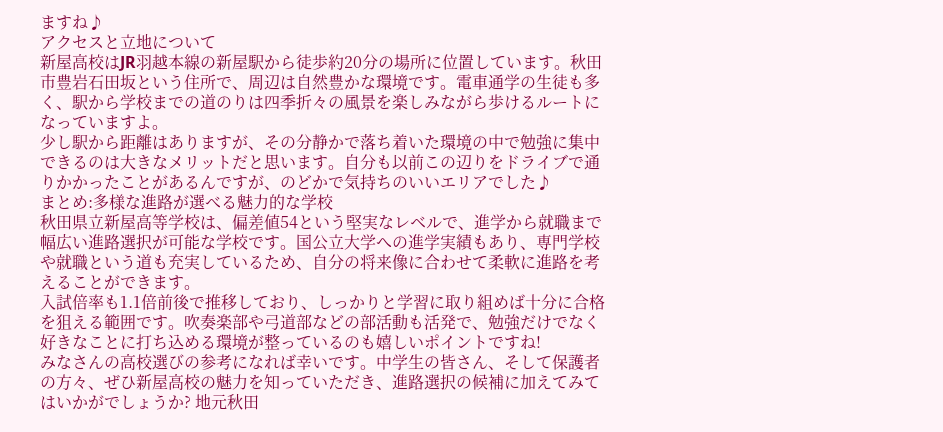ますね♪
アクセスと立地について
新屋高校はJR羽越本線の新屋駅から徒歩約20分の場所に位置しています。秋田市豊岩石田坂という住所で、周辺は自然豊かな環境です。電車通学の生徒も多く、駅から学校までの道のりは四季折々の風景を楽しみながら歩けるルートになっていますよ。
少し駅から距離はありますが、その分静かで落ち着いた環境の中で勉強に集中できるのは大きなメリットだと思います。自分も以前この辺りをドライブで通りかかったことがあるんですが、のどかで気持ちのいいエリアでした♪
まとめ:多様な進路が選べる魅力的な学校
秋田県立新屋高等学校は、偏差値54という堅実なレベルで、進学から就職まで幅広い進路選択が可能な学校です。国公立大学への進学実績もあり、専門学校や就職という道も充実しているため、自分の将来像に合わせて柔軟に進路を考えることができます。
入試倍率も1.1倍前後で推移しており、しっかりと学習に取り組めば十分に合格を狙える範囲です。吹奏楽部や弓道部などの部活動も活発で、勉強だけでなく好きなことに打ち込める環境が整っているのも嬉しいポイントですね!
みなさんの高校選びの参考になれば幸いです。中学生の皆さん、そして保護者の方々、ぜひ新屋高校の魅力を知っていただき、進路選択の候補に加えてみてはいかがでしょうか? 地元秋田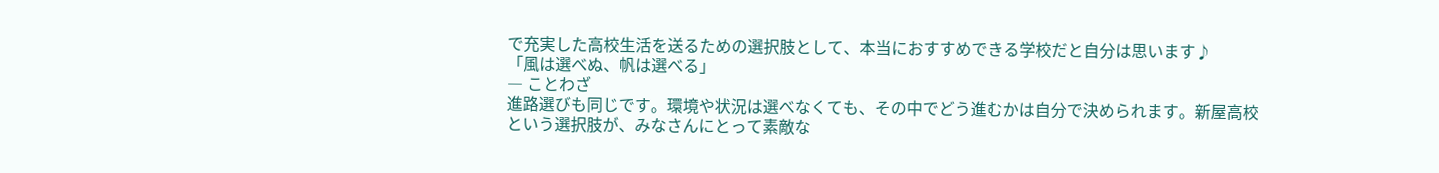で充実した高校生活を送るための選択肢として、本当におすすめできる学校だと自分は思います♪
「風は選べぬ、帆は選べる」
― ことわざ
進路選びも同じです。環境や状況は選べなくても、その中でどう進むかは自分で決められます。新屋高校という選択肢が、みなさんにとって素敵な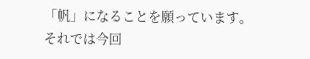「帆」になることを願っています。それでは今回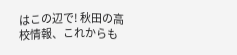はこの辺で! 秋田の高校情報、これからも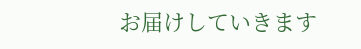お届けしていきます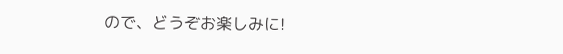ので、どうぞお楽しみに!